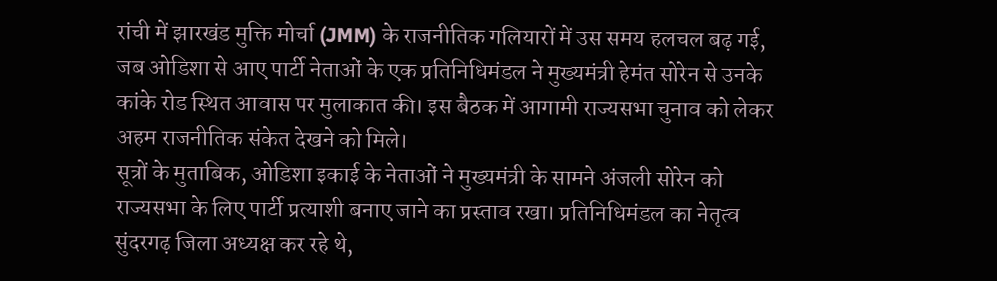रांची में झारखंड मुक्ति मोर्चा (JMM) के राजनीतिक गलियारों में उस समय हलचल बढ़ गई, जब ओडिशा से आए पार्टी नेताओं के एक प्रतिनिधिमंडल ने मुख्यमंत्री हेमंत सोरेन से उनके कांके रोड स्थित आवास पर मुलाकात की। इस बैठक में आगामी राज्यसभा चुनाव को लेकर अहम राजनीतिक संकेत देखने को मिले।
सूत्रों के मुताबिक, ओडिशा इकाई के नेताओं ने मुख्यमंत्री के सामने अंजली सोरेन को राज्यसभा के लिए पार्टी प्रत्याशी बनाए जाने का प्रस्ताव रखा। प्रतिनिधिमंडल का नेतृत्व सुंदरगढ़ जिला अध्यक्ष कर रहे थे,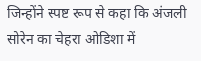जिन्होंने स्पष्ट रूप से कहा कि अंजली सोरेन का चेहरा ओडिशा में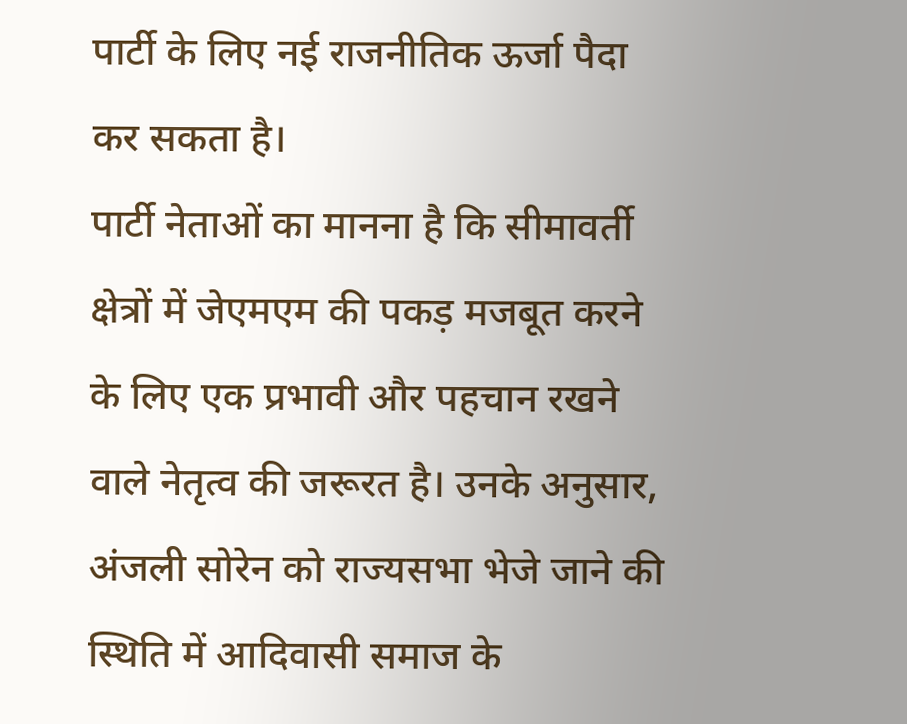पार्टी के लिए नई राजनीतिक ऊर्जा पैदा कर सकता है।
पार्टी नेताओं का मानना है कि सीमावर्ती क्षेत्रों में जेएमएम की पकड़ मजबूत करने के लिए एक प्रभावी और पहचान रखने वाले नेतृत्व की जरूरत है। उनके अनुसार, अंजली सोरेन को राज्यसभा भेजे जाने की स्थिति में आदिवासी समाज के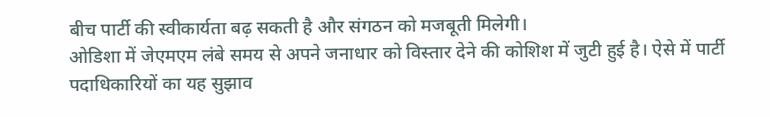बीच पार्टी की स्वीकार्यता बढ़ सकती है और संगठन को मजबूती मिलेगी।
ओडिशा में जेएमएम लंबे समय से अपने जनाधार को विस्तार देने की कोशिश में जुटी हुई है। ऐसे में पार्टी पदाधिकारियों का यह सुझाव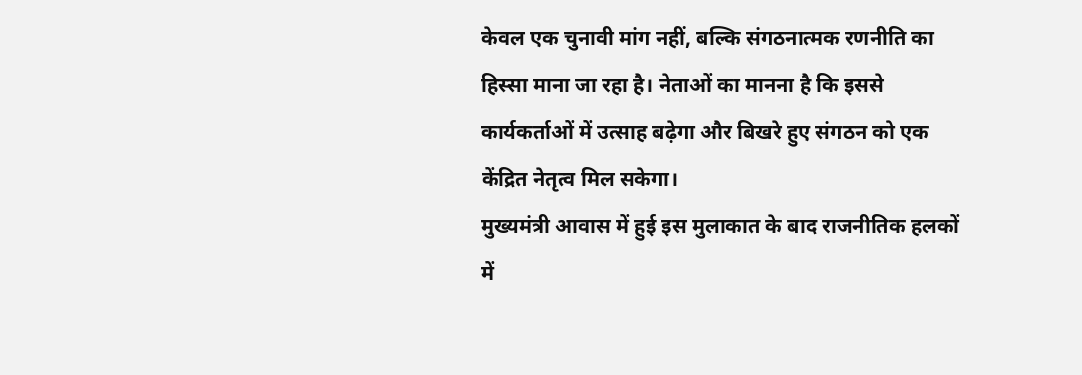केवल एक चुनावी मांग नहीं, बल्कि संगठनात्मक रणनीति का हिस्सा माना जा रहा है। नेताओं का मानना है कि इससे कार्यकर्ताओं में उत्साह बढ़ेगा और बिखरे हुए संगठन को एक केंद्रित नेतृत्व मिल सकेगा।
मुख्यमंत्री आवास में हुई इस मुलाकात के बाद राजनीतिक हलकों में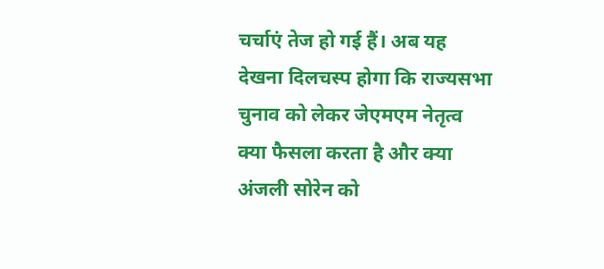चर्चाएं तेज हो गई हैं। अब यह देखना दिलचस्प होगा कि राज्यसभा चुनाव को लेकर जेएमएम नेतृत्व क्या फैसला करता है और क्या अंजली सोरेन को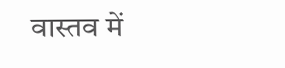वास्तव में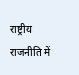राष्ट्रीय राजनीति में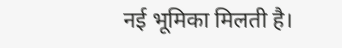नई भूमिका मिलती है।